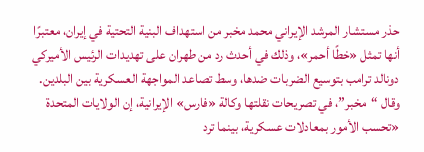حذر مستشار المرشد الإيراني محمد مخبر من استهداف البنية التحتية في إيران، معتبرًا أنها تمثل «خطًا أحمر»، وذلك في أحدث رد من طهران على تهديدات الرئيس الأميركي دونالد ترامب بتوسيع الضربات ضدها، وسط تصاعد المواجهة العسكرية بين البلدين.
وقال “مخبر”، في تصريحات نقلتها وكالة «فارس» الإيرانية، إن الولايات المتحدة «تحسب الأمور بمعادلات عسكرية، بينما ترد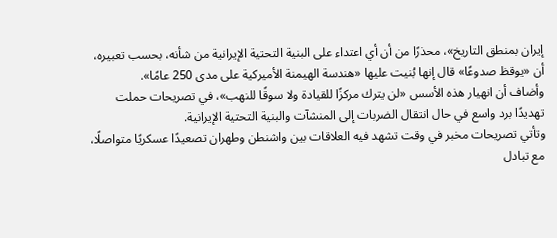إيران بمنطق التاريخ»، محذرًا من أن أي اعتداء على البنية التحتية الإيرانية من شأنه، بحسب تعبيره، أن «يوقظ صدوعًا» قال إنها بُنيت عليها «هندسة الهيمنة الأميركية على مدى 250 عامًا».
وأضاف أن انهيار هذه الأسس «لن يترك مركزًا للقيادة ولا سوقًا للنهب»، في تصريحات حملت تهديدًا برد واسع في حال انتقال الضربات إلى المنشآت والبنية التحتية الإيرانية.
وتأتي تصريحات مخبر في وقت تشهد فيه العلاقات بين واشنطن وطهران تصعيدًا عسكريًا متواصلًا، مع تبادل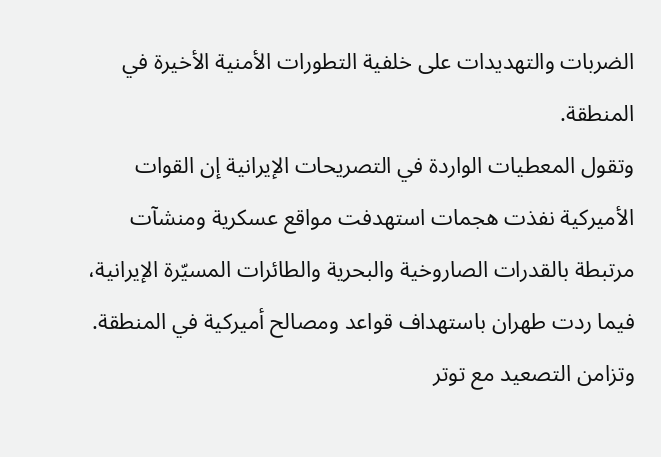الضربات والتهديدات على خلفية التطورات الأمنية الأخيرة في المنطقة.
وتقول المعطيات الواردة في التصريحات الإيرانية إن القوات الأميركية نفذت هجمات استهدفت مواقع عسكرية ومنشآت مرتبطة بالقدرات الصاروخية والبحرية والطائرات المسيّرة الإيرانية، فيما ردت طهران باستهداف قواعد ومصالح أميركية في المنطقة.
وتزامن التصعيد مع توتر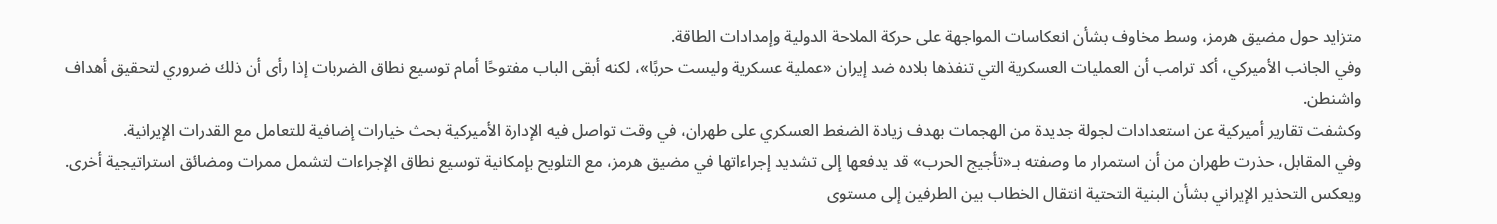متزايد حول مضيق هرمز، وسط مخاوف بشأن انعكاسات المواجهة على حركة الملاحة الدولية وإمدادات الطاقة.
وفي الجانب الأميركي، أكد ترامب أن العمليات العسكرية التي تنفذها بلاده ضد إيران «عملية عسكرية وليست حربًا»، لكنه أبقى الباب مفتوحًا أمام توسيع نطاق الضربات إذا رأى أن ذلك ضروري لتحقيق أهداف واشنطن.
وكشفت تقارير أميركية عن استعدادات لجولة جديدة من الهجمات بهدف زيادة الضغط العسكري على طهران، في وقت تواصل فيه الإدارة الأميركية بحث خيارات إضافية للتعامل مع القدرات الإيرانية.
وفي المقابل، حذرت طهران من أن استمرار ما وصفته بـ«تأجيج الحرب» قد يدفعها إلى تشديد إجراءاتها في مضيق هرمز، مع التلويح بإمكانية توسيع نطاق الإجراءات لتشمل ممرات ومضائق استراتيجية أخرى.
ويعكس التحذير الإيراني بشأن البنية التحتية انتقال الخطاب بين الطرفين إلى مستوى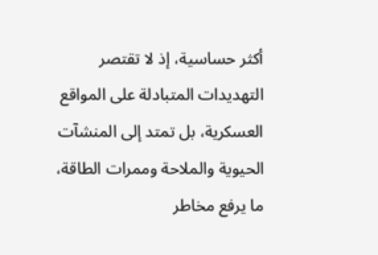أكثر حساسية، إذ لا تقتصر التهديدات المتبادلة على المواقع العسكرية، بل تمتد إلى المنشآت الحيوية والملاحة وممرات الطاقة، ما يرفع مخاطر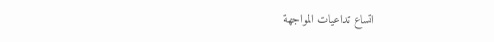اتساع تداعيات المواجهة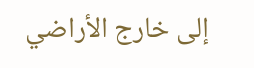إلى خارج الأراضي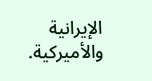الإيرانية والأميركية.